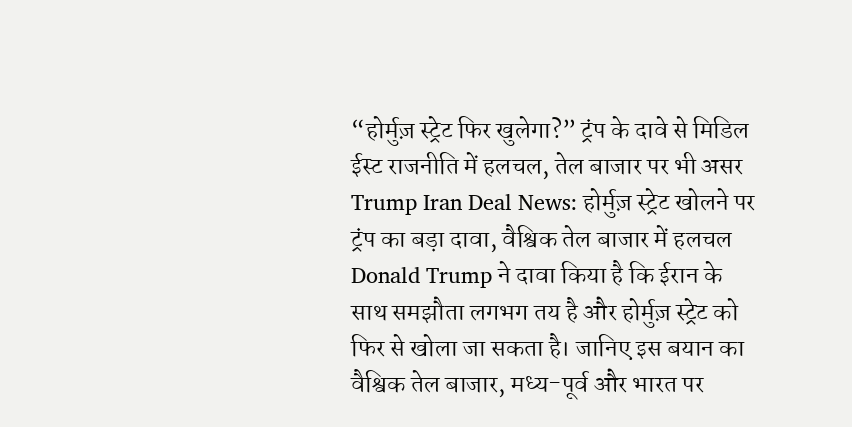“होर्मुज़ स्ट्रेट फिर खुलेगा?” ट्रंप के दावे से मिडिल ईस्ट राजनीति में हलचल, तेल बाजार पर भी असर
Trump Iran Deal News: होर्मुज़ स्ट्रेट खोलने पर ट्रंप का बड़ा दावा, वैश्विक तेल बाजार में हलचल
Donald Trump ने दावा किया है कि ईरान के साथ समझौता लगभग तय है और होर्मुज़ स्ट्रेट को फिर से खोला जा सकता है। जानिए इस बयान का वैश्विक तेल बाजार, मध्य-पूर्व और भारत पर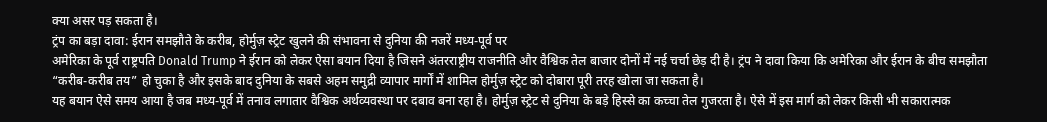क्या असर पड़ सकता है।
ट्रंप का बड़ा दावा: ईरान समझौते के करीब, होर्मुज़ स्ट्रेट खुलने की संभावना से दुनिया की नजरें मध्य-पूर्व पर
अमेरिका के पूर्व राष्ट्रपति Donald Trump ने ईरान को लेकर ऐसा बयान दिया है जिसने अंतरराष्ट्रीय राजनीति और वैश्विक तेल बाजार दोनों में नई चर्चा छेड़ दी है। ट्रंप ने दावा किया कि अमेरिका और ईरान के बीच समझौता “करीब-करीब तय” हो चुका है और इसके बाद दुनिया के सबसे अहम समुद्री व्यापार मार्गों में शामिल होर्मुज़ स्ट्रेट को दोबारा पूरी तरह खोला जा सकता है।
यह बयान ऐसे समय आया है जब मध्य-पूर्व में तनाव लगातार वैश्विक अर्थव्यवस्था पर दबाव बना रहा है। होर्मुज़ स्ट्रेट से दुनिया के बड़े हिस्से का कच्चा तेल गुजरता है। ऐसे में इस मार्ग को लेकर किसी भी सकारात्मक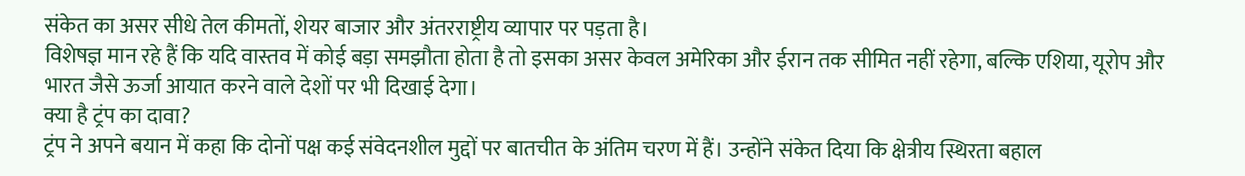संकेत का असर सीधे तेल कीमतों, शेयर बाजार और अंतरराष्ट्रीय व्यापार पर पड़ता है।
विशेषज्ञ मान रहे हैं कि यदि वास्तव में कोई बड़ा समझौता होता है तो इसका असर केवल अमेरिका और ईरान तक सीमित नहीं रहेगा, बल्कि एशिया, यूरोप और भारत जैसे ऊर्जा आयात करने वाले देशों पर भी दिखाई देगा।
क्या है ट्रंप का दावा?
ट्रंप ने अपने बयान में कहा कि दोनों पक्ष कई संवेदनशील मुद्दों पर बातचीत के अंतिम चरण में हैं। उन्होंने संकेत दिया कि क्षेत्रीय स्थिरता बहाल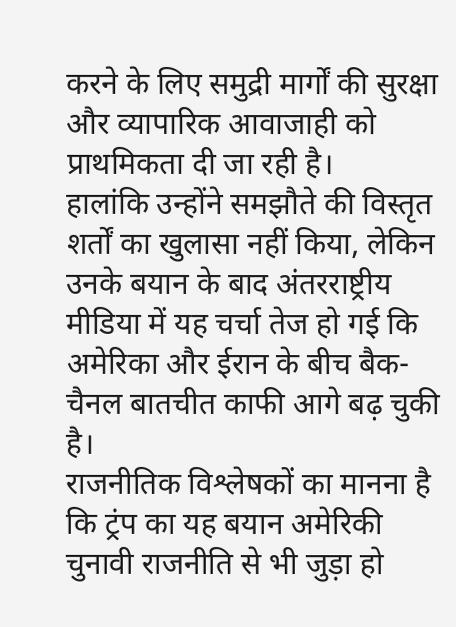करने के लिए समुद्री मार्गों की सुरक्षा और व्यापारिक आवाजाही को प्राथमिकता दी जा रही है।
हालांकि उन्होंने समझौते की विस्तृत शर्तों का खुलासा नहीं किया, लेकिन उनके बयान के बाद अंतरराष्ट्रीय मीडिया में यह चर्चा तेज हो गई कि अमेरिका और ईरान के बीच बैक-चैनल बातचीत काफी आगे बढ़ चुकी है।
राजनीतिक विश्लेषकों का मानना है कि ट्रंप का यह बयान अमेरिकी चुनावी राजनीति से भी जुड़ा हो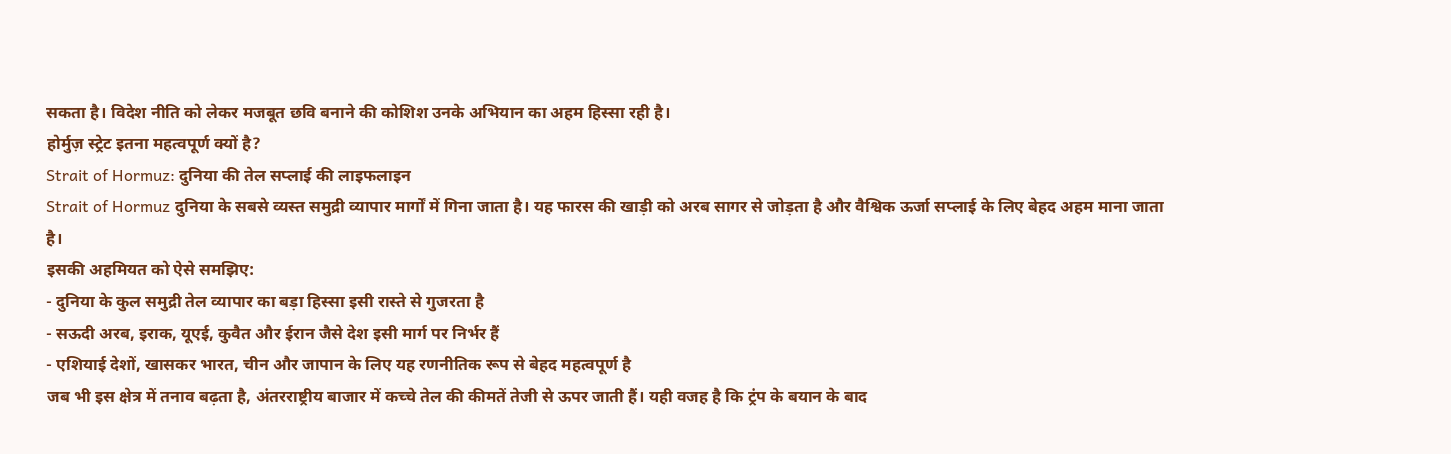सकता है। विदेश नीति को लेकर मजबूत छवि बनाने की कोशिश उनके अभियान का अहम हिस्सा रही है।
होर्मुज़ स्ट्रेट इतना महत्वपूर्ण क्यों है?
Strait of Hormuz: दुनिया की तेल सप्लाई की लाइफलाइन
Strait of Hormuz दुनिया के सबसे व्यस्त समुद्री व्यापार मार्गों में गिना जाता है। यह फारस की खाड़ी को अरब सागर से जोड़ता है और वैश्विक ऊर्जा सप्लाई के लिए बेहद अहम माना जाता है।
इसकी अहमियत को ऐसे समझिए:
- दुनिया के कुल समुद्री तेल व्यापार का बड़ा हिस्सा इसी रास्ते से गुजरता है
- सऊदी अरब, इराक, यूएई, कुवैत और ईरान जैसे देश इसी मार्ग पर निर्भर हैं
- एशियाई देशों, खासकर भारत, चीन और जापान के लिए यह रणनीतिक रूप से बेहद महत्वपूर्ण है
जब भी इस क्षेत्र में तनाव बढ़ता है, अंतरराष्ट्रीय बाजार में कच्चे तेल की कीमतें तेजी से ऊपर जाती हैं। यही वजह है कि ट्रंप के बयान के बाद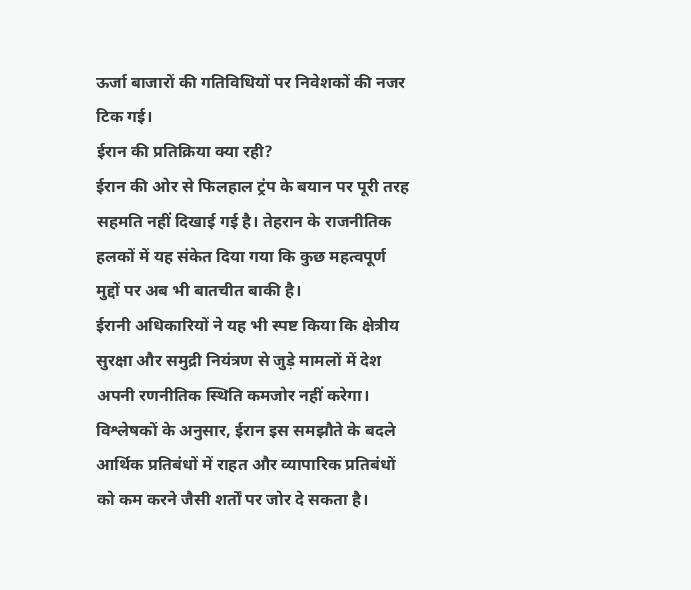ऊर्जा बाजारों की गतिविधियों पर निवेशकों की नजर टिक गई।
ईरान की प्रतिक्रिया क्या रही?
ईरान की ओर से फिलहाल ट्रंप के बयान पर पूरी तरह सहमति नहीं दिखाई गई है। तेहरान के राजनीतिक हलकों में यह संकेत दिया गया कि कुछ महत्वपूर्ण मुद्दों पर अब भी बातचीत बाकी है।
ईरानी अधिकारियों ने यह भी स्पष्ट किया कि क्षेत्रीय सुरक्षा और समुद्री नियंत्रण से जुड़े मामलों में देश अपनी रणनीतिक स्थिति कमजोर नहीं करेगा।
विश्लेषकों के अनुसार, ईरान इस समझौते के बदले आर्थिक प्रतिबंधों में राहत और व्यापारिक प्रतिबंधों को कम करने जैसी शर्तों पर जोर दे सकता है।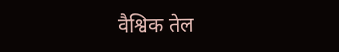वैश्विक तेल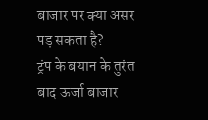बाजार पर क्या असर पड़ सकता है?
ट्रंप के बयान के तुरंत बाद ऊर्जा बाजार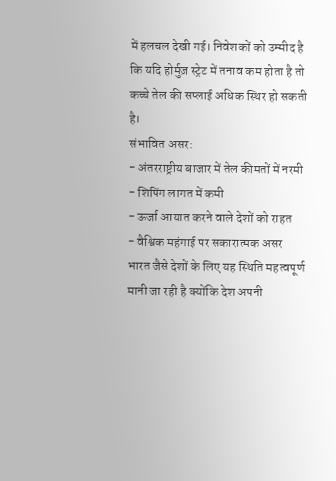में हलचल देखी गई। निवेशकों को उम्मीद है कि यदि होर्मुज़ स्ट्रेट में तनाव कम होता है तो कच्चे तेल की सप्लाई अधिक स्थिर हो सकती है।
संभावित असर:
- अंतरराष्ट्रीय बाजार में तेल कीमतों में नरमी
- शिपिंग लागत में कमी
- ऊर्जा आयात करने वाले देशों को राहत
- वैश्विक महंगाई पर सकारात्मक असर
भारत जैसे देशों के लिए यह स्थिति महत्वपूर्ण मानी जा रही है क्योंकि देश अपनी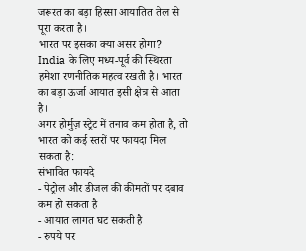जरूरत का बड़ा हिस्सा आयातित तेल से पूरा करता है।
भारत पर इसका क्या असर होगा?
India के लिए मध्य-पूर्व की स्थिरता हमेशा रणनीतिक महत्व रखती है। भारत का बड़ा ऊर्जा आयात इसी क्षेत्र से आता है।
अगर होर्मुज़ स्ट्रेट में तनाव कम होता है, तो भारत को कई स्तरों पर फायदा मिल सकता है:
संभावित फायदे
- पेट्रोल और डीजल की कीमतों पर दबाव कम हो सकता है
- आयात लागत घट सकती है
- रुपये पर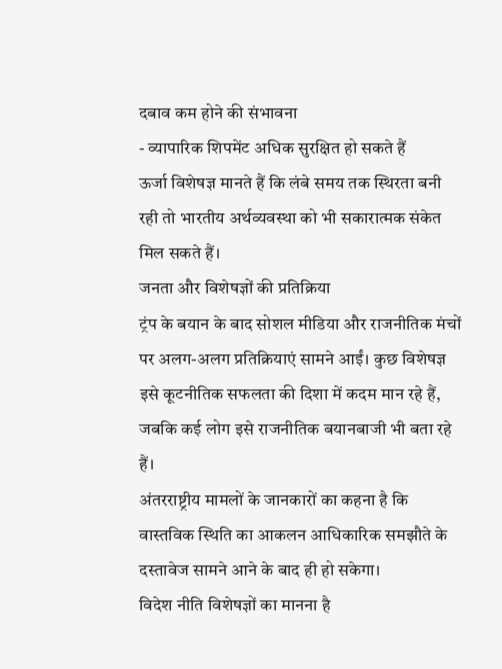दबाव कम होने की संभावना
- व्यापारिक शिपमेंट अधिक सुरक्षित हो सकते हैं
ऊर्जा विशेषज्ञ मानते हैं कि लंबे समय तक स्थिरता बनी रही तो भारतीय अर्थव्यवस्था को भी सकारात्मक संकेत मिल सकते हैं।
जनता और विशेषज्ञों की प्रतिक्रिया
ट्रंप के बयान के बाद सोशल मीडिया और राजनीतिक मंचों पर अलग-अलग प्रतिक्रियाएं सामने आईं। कुछ विशेषज्ञ इसे कूटनीतिक सफलता की दिशा में कदम मान रहे हैं, जबकि कई लोग इसे राजनीतिक बयानबाजी भी बता रहे हैं।
अंतरराष्ट्रीय मामलों के जानकारों का कहना है कि वास्तविक स्थिति का आकलन आधिकारिक समझौते के दस्तावेज सामने आने के बाद ही हो सकेगा।
विदेश नीति विशेषज्ञों का मानना है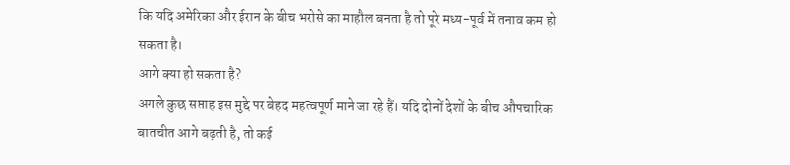कि यदि अमेरिका और ईरान के बीच भरोसे का माहौल बनता है तो पूरे मध्य-पूर्व में तनाव कम हो सकता है।
आगे क्या हो सकता है?
अगले कुछ सप्ताह इस मुद्दे पर बेहद महत्वपूर्ण माने जा रहे हैं। यदि दोनों देशों के बीच औपचारिक बातचीत आगे बढ़ती है, तो कई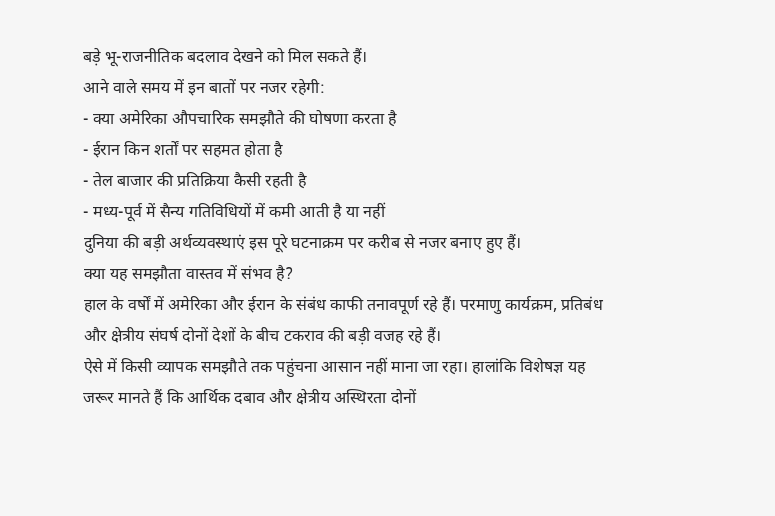बड़े भू-राजनीतिक बदलाव देखने को मिल सकते हैं।
आने वाले समय में इन बातों पर नजर रहेगी:
- क्या अमेरिका औपचारिक समझौते की घोषणा करता है
- ईरान किन शर्तों पर सहमत होता है
- तेल बाजार की प्रतिक्रिया कैसी रहती है
- मध्य-पूर्व में सैन्य गतिविधियों में कमी आती है या नहीं
दुनिया की बड़ी अर्थव्यवस्थाएं इस पूरे घटनाक्रम पर करीब से नजर बनाए हुए हैं।
क्या यह समझौता वास्तव में संभव है?
हाल के वर्षों में अमेरिका और ईरान के संबंध काफी तनावपूर्ण रहे हैं। परमाणु कार्यक्रम, प्रतिबंध और क्षेत्रीय संघर्ष दोनों देशों के बीच टकराव की बड़ी वजह रहे हैं।
ऐसे में किसी व्यापक समझौते तक पहुंचना आसान नहीं माना जा रहा। हालांकि विशेषज्ञ यह जरूर मानते हैं कि आर्थिक दबाव और क्षेत्रीय अस्थिरता दोनों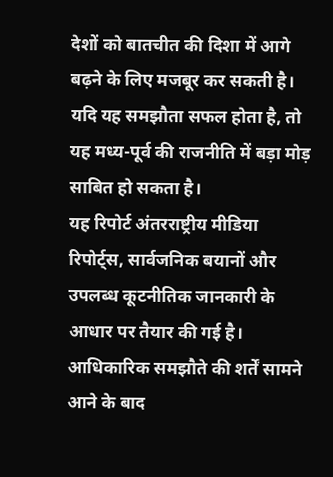देशों को बातचीत की दिशा में आगे बढ़ने के लिए मजबूर कर सकती है।
यदि यह समझौता सफल होता है, तो यह मध्य-पूर्व की राजनीति में बड़ा मोड़ साबित हो सकता है।
यह रिपोर्ट अंतरराष्ट्रीय मीडिया रिपोर्ट्स, सार्वजनिक बयानों और उपलब्ध कूटनीतिक जानकारी के आधार पर तैयार की गई है। आधिकारिक समझौते की शर्तें सामने आने के बाद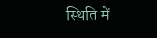स्थिति में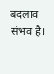बदलाव संभव है।